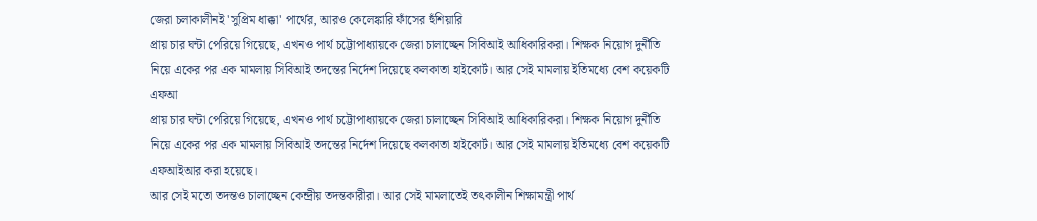জেরা চলাকালীনই 'সুপ্রিম ধাক্কা' পার্থের, আরও কেলেঙ্কারি ফাঁসের হুঁশিয়ারি
প্রায় চার ঘন্টা পেরিয়ে গিয়েছে, এখনও পার্থ চট্টোপাধ্যায়কে জেরা চালাচ্ছেন সিবিআই আধিকারিকরা। শিক্ষক নিয়োগ দুর্নীতি নিয়ে একের পর এক মামলায় সিবিআই তদন্তের নির্দেশ দিয়েছে কলকাতা হাইকোর্ট। আর সেই মামলায় ইতিমধ্যে বেশ কয়েকটি এফআ
প্রায় চার ঘন্টা পেরিয়ে গিয়েছে, এখনও পার্থ চট্টোপাধ্যায়কে জেরা চালাচ্ছেন সিবিআই আধিকারিকরা। শিক্ষক নিয়োগ দুর্নীতি নিয়ে একের পর এক মামলায় সিবিআই তদন্তের নির্দেশ দিয়েছে কলকাতা হাইকোর্ট। আর সেই মামলায় ইতিমধ্যে বেশ কয়েকটি এফআইআর করা হয়েছে।
আর সেই মতো তদন্তও চালাচ্ছেন কেন্দ্রীয় তদন্তকারীরা। আর সেই মামলাতেই তৎকালীন শিক্ষামন্ত্রী পার্থ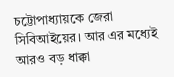চট্টোপাধ্যায়কে জেরা সিবিআইয়ের। আর এর মধ্যেই আরও বড় ধাক্কা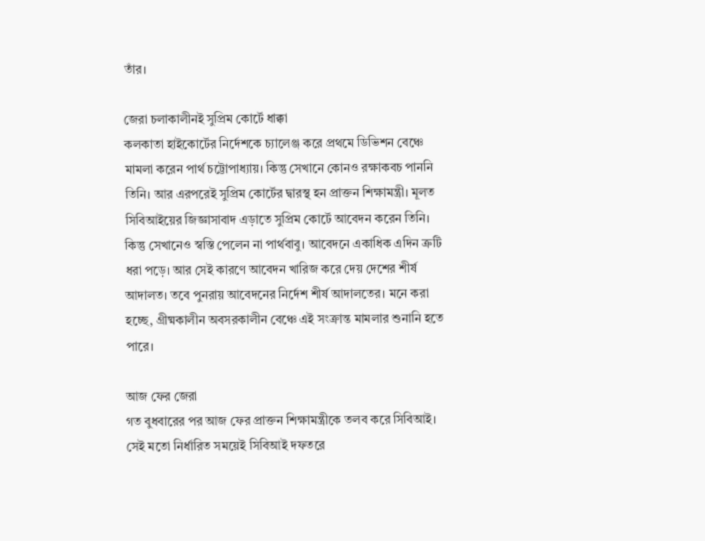তাঁর।

জেরা চলাকালীনই সুপ্রিম কোর্টে ধাক্কা
কলকাতা হাইকোর্টের নির্দেশকে চ্যালেঞ্জ করে প্রথমে ডিভিশন বেঞ্চে মামলা করেন পার্থ চট্টোপাধ্যায়। কিন্তু সেখানে কোনও রক্ষাকবচ পাননি তিনি। আর এরপরেই সুপ্রিম কোর্টের দ্বারস্থ হন প্রাক্তন শিক্ষামন্ত্রী। মূলত সিবিআইয়ের জিজ্ঞাসাবাদ এড়াতে সুপ্রিম কোর্টে আবেদন করেন তিনি। কিন্তু সেখানেও স্বস্তি পেলেন না পার্থবাবু। আবেদনে একাধিক এদিন ত্রুটি ধরা পড়ে। আর সেই কারণে আবেদন খারিজ করে দেয় দেশের শীর্ষ আদালত। তবে পুনরায় আবেদনের নির্দেশ শীর্ষ আদালতের। মনে করা হচ্ছে, গ্রীষ্মকালীন অবসরকালীন বেঞ্চে এই সংক্রান্ত মামলার শুনানি হতে পারে।

আজ ফের জেরা
গত বুধবারের পর আজ ফের প্রাক্তন শিক্ষামন্ত্রীকে তলব করে সিবিআই। সেই মতো নির্ধারিত সময়েই সিবিআই দফতরে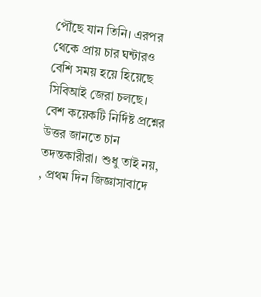পৌঁছে যান তিনি। এরপর থেকে প্রায় চার ঘন্টারও বেশি সময় হয়ে হিয়েছে সিবিআই জেরা চলছে। বেশ কয়েকটি নির্দিষ্ট প্রশ্নের উত্তর জানতে চান তদন্তকারীরা। শুধু তাই নয়, , প্রথম দিন জিজ্ঞাসাবাদে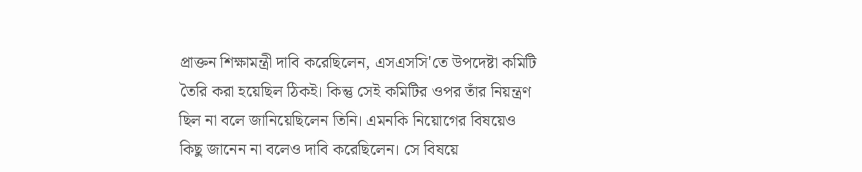প্রাক্তন শিক্ষামন্ত্রী দাবি করেছিলেন, এসএসসি'তে উপদেষ্টা কমিটি তৈরি করা হয়েছিল ঠিকই। কিন্তু সেই কমিটির ওপর তাঁর নিয়ন্ত্রণ ছিল না বলে জানিয়েছিলেন তিনি। এমনকি নিয়োগের বিষয়েও কিছু জানেন না বলেও দাবি করেছিলেন। সে বিষয়ে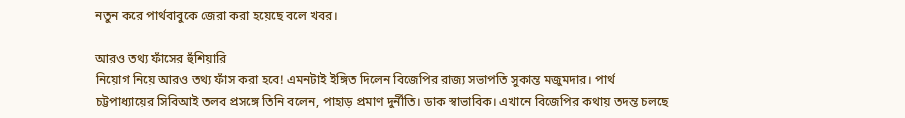নতুন করে পার্থবাবুকে জেরা করা হয়েছে বলে খবর।

আরও তথ্য ফাঁসের হুঁশিয়ারি
নিয়োগ নিয়ে আরও তথ্য ফাঁস করা হবে! এমনটাই ইঙ্গিত দিলেন বিজেপির রাজ্য সভাপতি সুকান্ত মজুমদার। পার্থ চট্টপাধ্যায়ের সিবিআই তলব প্রসঙ্গে তিনি বলেন, পাহাড় প্রমাণ দুর্নীতি। ডাক স্বাভাবিক। এখানে বিজেপির কথায় তদন্ত চলছে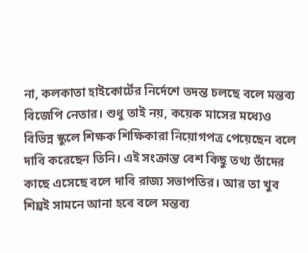না, কলকাতা হাইকোর্টের নির্দেশে তদন্ত চলছে বলে মন্তব্য বিজেপি নেতার। শুধু তাই নয়, কয়েক মাসের মধ্যেও বিভিন্ন স্কুলে শিক্ষক শিক্ষিকারা নিয়োগপত্র পেয়েছেন বলে দাবি করেছেন তিনি। এই সংক্রান্ত বেশ কিছু তথ্য তাঁদের কাছে এসেছে বলে দাবি রাজ্য সভাপতির। আর তা খুব শিঘ্রই সামনে আনা হবে বলে মন্তব্য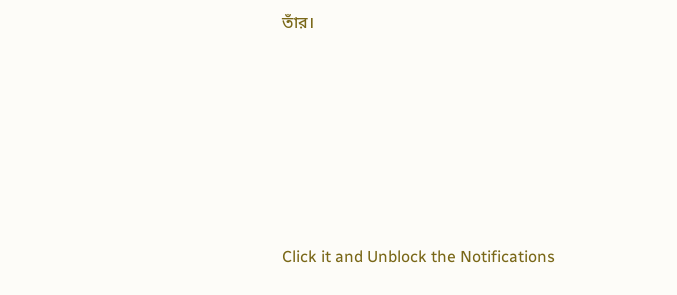তাঁর।












Click it and Unblock the Notifications